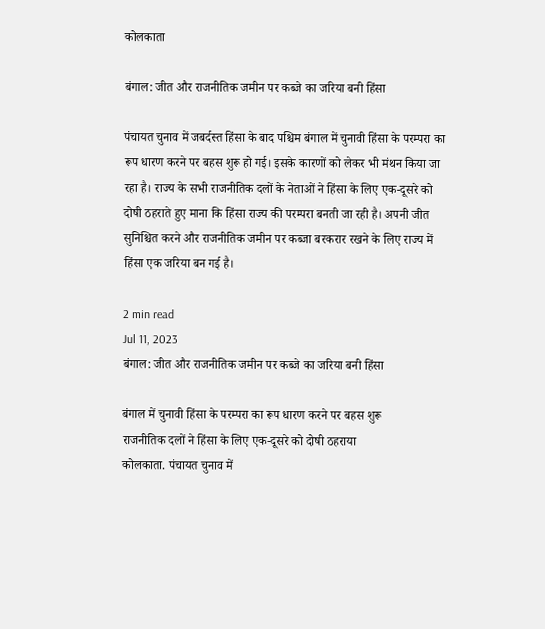कोलकाता

बंगाल: जीत और राजनीतिक जमीन पर कब्जे का जरिया बनी हिंसा

पंचायत चुनाव में जबर्दस्त हिंसा के बाद पश्चिम बंगाल में चुनावी हिंसा के परम्परा का रूप धारण करने पर बहस शुरू हो गई। इसके कारणों को लेकर भी मंथन किया जा रहा है। राज्य के सभी राजनीतिक दलों के नेताओं ने हिंसा के लिए एक-दूसरे को दोषी ठहराते हुए माना कि हिंसा राज्य की परम्परा बनती जा रही है। अपनी जीत सुनिश्चित करने और राजनीतिक जमीन पर कब्जा बरकरार रखने के लिए राज्य में हिंसा एक जरिया बन गई है।

2 min read
Jul 11, 2023
बंगाल: जीत और राजनीतिक जमीन पर कब्जे का जरिया बनी हिंसा

बंगाल में चुनावी हिंसा के परम्परा का रूप धारण करने पर बहस शुरू
राजनीतिक दलों ने हिंसा के लिए एक-दूसरे को दोषी ठहराया
कोलकाता. पंचायत चुनाव में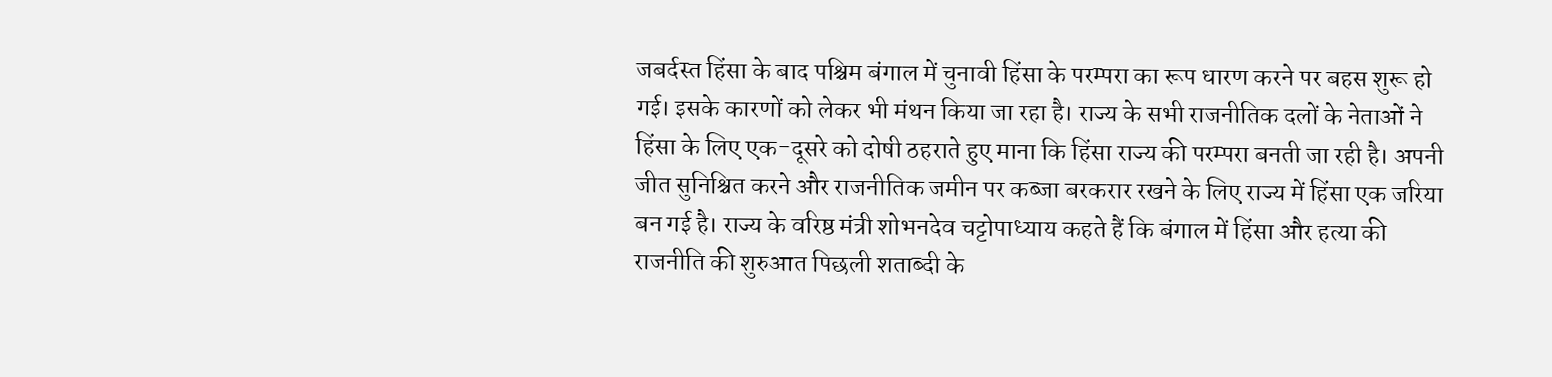जबर्दस्त हिंसा के बाद पश्चिम बंगाल में चुनावी हिंसा के परम्परा का रूप धारण करने पर बहस शुरू हो गई। इसके कारणों को लेकर भी मंथन किया जा रहा है। राज्य के सभी राजनीतिक दलों के नेताओं ने हिंसा के लिए एक-दूसरे को दोषी ठहराते हुए माना कि हिंसा राज्य की परम्परा बनती जा रही है। अपनी जीत सुनिश्चित करने और राजनीतिक जमीन पर कब्जा बरकरार रखने के लिए राज्य में हिंसा एक जरिया बन गई है। राज्य के वरिष्ठ मंत्री शोभनदेव चट्टोपाध्याय कहते हैं कि बंगाल में हिंसा और हत्या की राजनीति की शुरुआत पिछली शताब्दी के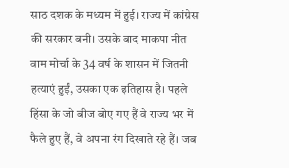साठ दशक के मध्यम में हुई। राज्य में कांग्रेस की सरकार बनी। उसके बाद माकपा नीत वाम मोर्चा के 34 वर्ष के शासन में जितनी हत्याएं हुईं, उसका एक इतिहास है। पहले हिंसा के जो बीज बोए गए हैं वे राज्य भर में फैले हुए हैं, वे अपना रंग दिखाते रहे हैं। जब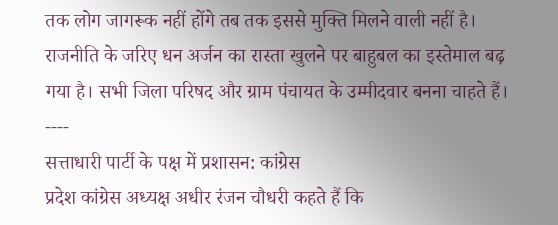तक लोग जागरूक नहीं होंगे तब तक इससे मुक्ति मिलने वाली नहीं है। राजनीति के जरिए धन अर्जन का रास्ता खुलने पर बाहुबल का इस्तेमाल बढ़ गया है। सभी जिला परिषद और ग्राम पंचायत के उम्मीदवार बनना चाहते हैं।
----
सत्ताधारी पार्टी के पक्ष में प्रशासन: कांग्रेस
प्रदेश कांग्रेस अध्यक्ष अधीर रंजन चौधरी कहते हैं कि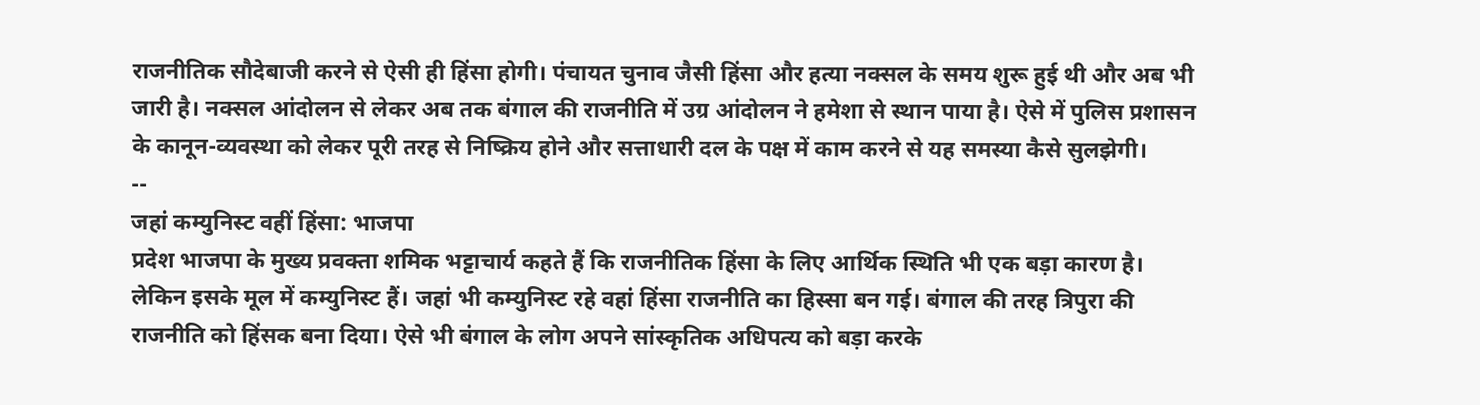राजनीतिक सौदेबाजी करने से ऐसी ही हिंसा होगी। पंचायत चुनाव जैसी हिंसा और हत्या नक्सल के समय शुरू हुई थी और अब भी जारी है। नक्सल आंदोलन से लेकर अब तक बंगाल की राजनीति में उग्र आंदोलन ने हमेशा से स्थान पाया है। ऐसे में पुलिस प्रशासन के कानून-व्यवस्था को लेकर पूरी तरह से निष्क्रिय होने और सत्ताधारी दल के पक्ष में काम करने से यह समस्या कैसे सुलझेगी।
--
जहां कम्युनिस्ट वहीं हिंसा: भाजपा
प्रदेश भाजपा के मुख्य प्रवक्ता शमिक भट्टाचार्य कहते हैं कि राजनीतिक हिंसा के लिए आर्थिक स्थिति भी एक बड़ा कारण है। लेकिन इसके मूल में कम्युनिस्ट हैं। जहां भी कम्युनिस्ट रहे वहां हिंसा राजनीति का हिस्सा बन गई। बंगाल की तरह त्रिपुरा की राजनीति को हिंसक बना दिया। ऐसे भी बंगाल के लोग अपने सांस्कृतिक अधिपत्य को बड़ा करके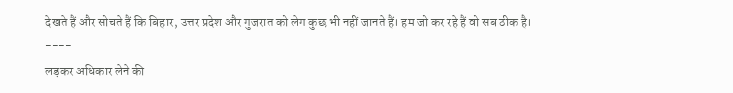देखते हैं और सोचते हैं कि बिहार, उत्तर प्रदेश और गुजरात को लेग कुछ भी नहीं जानते हैं। हम जो कर रहे हैं वो सब ठीक है।
----
लड़कर अधिकार लेने की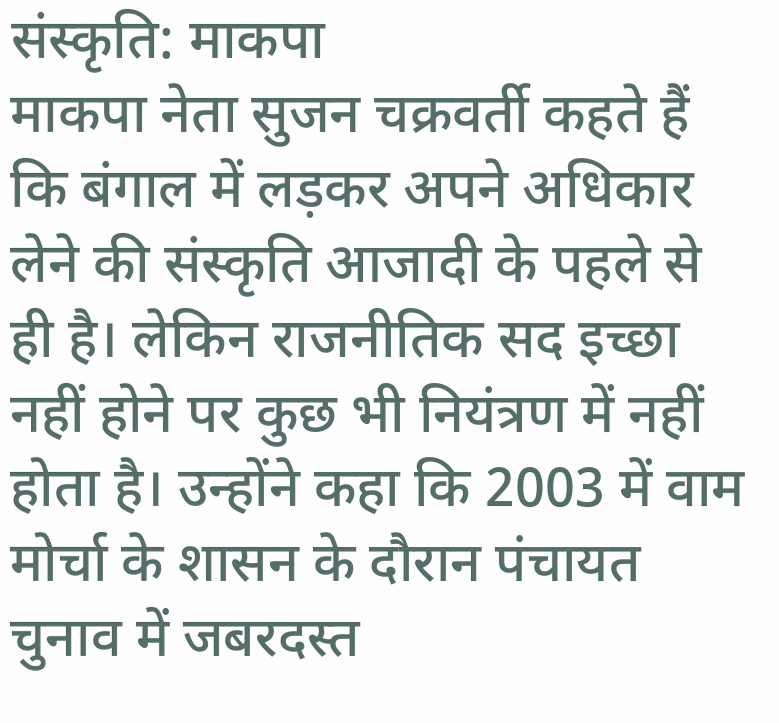संस्कृति: माकपा
माकपा नेता सुजन चक्रवर्ती कहते हैं कि बंगाल में लड़कर अपने अधिकार लेने की संस्कृति आजादी के पहले से ही है। लेकिन राजनीतिक सद इच्छा नहीं होने पर कुछ भी नियंत्रण में नहीं होता है। उन्होंने कहा कि 2003 में वाम मोर्चा के शासन के दौरान पंचायत चुनाव में जबरदस्त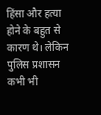हिंसा और हत्या होने के बहुत से कारण थे। लेकिन पुलिस प्रशासन कभी भी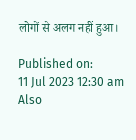लोगों से अलग नहीं हुआ।

Published on:
11 Jul 2023 12:30 am
Also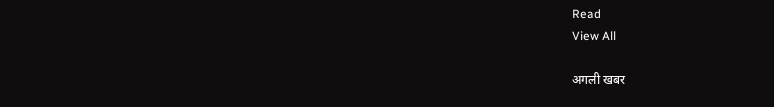Read
View All

अगली खबर